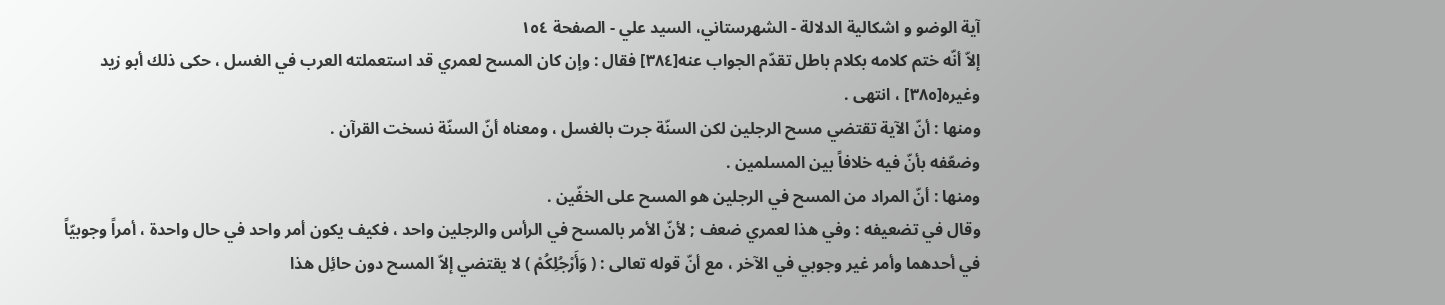آیة الوضو و اشکالیة الدلالة - الشهرستاني، السيد علي - الصفحة ١٥٤
إلاّ أنّه ختم كلامه بكلام باطل تقدّم الجواب عنه[٣٨٤] فقال : وإن كان المسح لعمري قد استعملته العرب في الغسل ، حكى ذلك أبو زيد وغيره[٣٨٥] ، انتهى .
ومنها : أنّ الآية تقتضي مسح الرجلين لكن السنّة جرت بالغسل ، ومعناه أنّ السنّة نسخت القرآن .
وضعّفه بأنّ فيه خلافاً بين المسلمين .
ومنها : أنّ المراد من المسح في الرجلين هو المسح على الخفّين .
وقال في تضعيفه : وفي هذا لعمري ضعف ; لأنّ الأمر بالمسح في الرأس والرجلين واحد ، فكيف يكون أمر واحد في حال واحدة ، أمراً وجوبيّاً في أحدهما وأمر غير وجوبي في الآخر ، مع أنّ قوله تعالى : ( وَأَرْجُلِكُمْ ) لا يقتضي إلاّ المسح دون حائِل هذا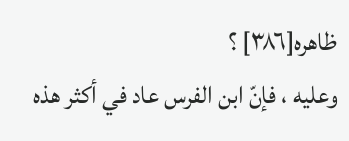ظاهره[٣٨٦] ؟
وعليه ، فإنّ ابن الفرس عاد في أكثر هذه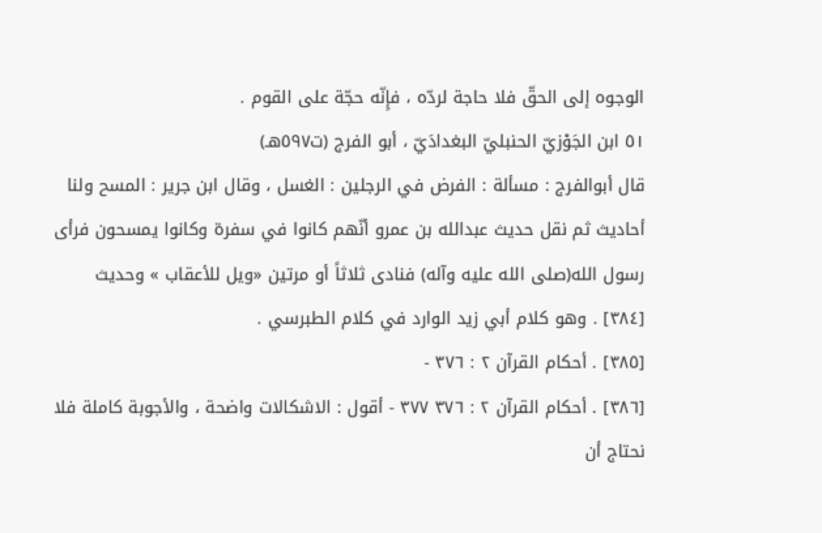الوجوه إلى الحقّ فلا حاجة لردّه ، فإِنّه حجّة على القوم .
٥١ ابن الجَوْزيّ الحنبليّ البغدادَيّ ، أبو الفرج (ت٥٩٧هـ)
قال أبوالفرج : مسألة : الفرض في الرجلين : الغسل ، وقال ابن جرير : المسح ولنا أحاديث ثم نقل حديث عبدالله بن عمرو أنّهم كانوا في سفرة وكانوا يمسحون فرأى رسول الله(صلى الله عليه وآله) فنادى ثلاثاً أو مرتين «ويل للأعقاب » وحديث
[٣٨٤] . وهو كلام أبي زيد الوارد في كلام الطبرسي .
[٣٨٥] . أحكام القرآن ٢ : ٣٧٦ -
[٣٨٦] . أحكام القرآن ٢ : ٣٧٦ ٣٧٧ - أقول : الاشكالات واضحة ، والأجوبة كاملة فلا نحتاج أن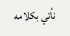نأتي بكلامه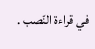في قراءة النّصب .